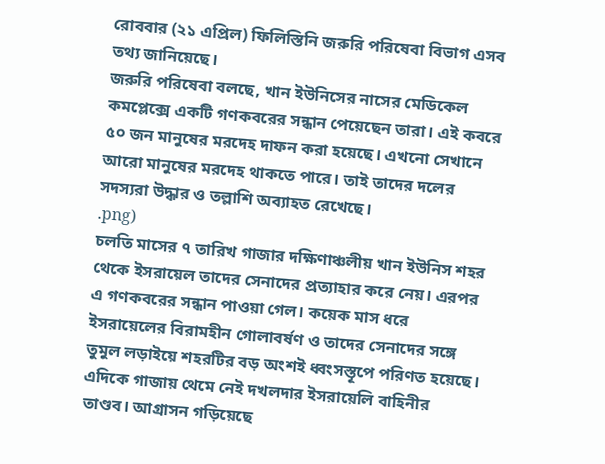রোববার (২১ এপ্রিল) ফিলিস্তিনি জরুরি পরিষেবা বিভাগ এসব তথ্য জানিয়েছে।
জরুরি পরিষেবা বলছে, খান ইউনিসের নাসের মেডিকেল কমপ্লেক্সে একটি গণকবরের সন্ধান পেয়েছেন তারা। এই কবরে ৫০ জন মানুষের মরদেহ দাফন করা হয়েছে। এখনো সেখানে আরো মানুষের মরদেহ থাকতে পারে। তাই তাদের দলের সদস্যরা উদ্ধার ও তল্লাশি অব্যাহত রেখেছে।
.png)
চলতি মাসের ৭ তারিখ গাজার দক্ষিণাঞ্চলীয় খান ইউনিস শহর থেকে ইসরায়েল তাদের সেনাদের প্রত্যাহার করে নেয়। এরপর এ গণকবরের সন্ধান পাওয়া গেল। কয়েক মাস ধরে ইসরায়েলের বিরামহীন গোলাবর্ষণ ও তাদের সেনাদের সঙ্গে তুমুল লড়াইয়ে শহরটির বড় অংশই ধ্বংসস্তূপে পরিণত হয়েছে।
এদিকে গাজায় থেমে নেই দখলদার ইসরায়েলি বাহিনীর তাণ্ডব। আগ্রাসন গড়িয়েছে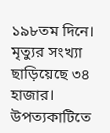১৯৮তম দিনে। মৃত্যুর সংখ্যা ছাড়িয়েছে ৩৪ হাজার। উপত্যকাটিতে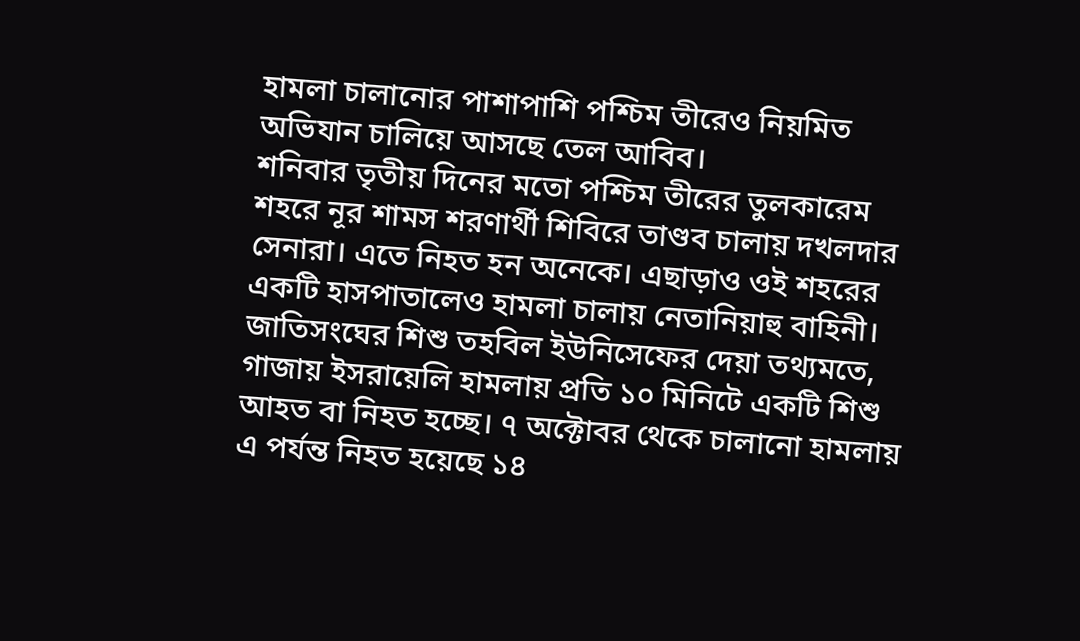হামলা চালানোর পাশাপাশি পশ্চিম তীরেও নিয়মিত অভিযান চালিয়ে আসছে তেল আবিব।
শনিবার তৃতীয় দিনের মতো পশ্চিম তীরের তুলকারেম শহরে নূর শামস শরণার্থী শিবিরে তাণ্ডব চালায় দখলদার সেনারা। এতে নিহত হন অনেকে। এছাড়াও ওই শহরের একটি হাসপাতালেও হামলা চালায় নেতানিয়াহু বাহিনী।
জাতিসংঘের শিশু তহবিল ইউনিসেফের দেয়া তথ্যমতে, গাজায় ইসরায়েলি হামলায় প্রতি ১০ মিনিটে একটি শিশু আহত বা নিহত হচ্ছে। ৭ অক্টোবর থেকে চালানো হামলায় এ পর্যন্ত নিহত হয়েছে ১৪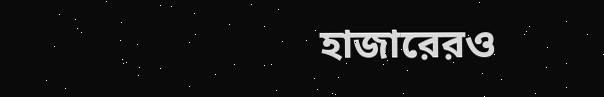হাজারেরও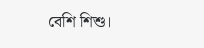বেশি শিশু।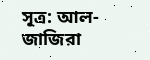সূত্র: আল-জাজিরা